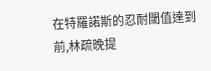在特羅諾斯的忍耐閾值達到前,林疏晚提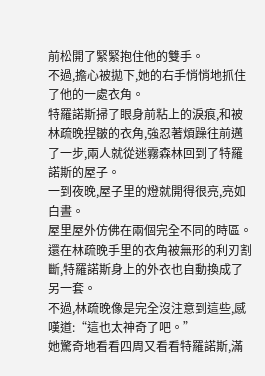前松開了緊緊抱住他的雙手。
不過,擔心被拋下,她的右手悄悄地抓住了他的一處衣角。
特羅諾斯掃了眼身前粘上的淚痕,和被林疏晚捏皺的衣角,強忍著煩躁往前邁了一步,兩人就從迷霧森林回到了特羅諾斯的屋子。
一到夜晚,屋子里的燈就開得很亮,亮如白晝。
屋里屋外仿佛在兩個完全不同的時區。
還在林疏晚手里的衣角被無形的利刃割斷,特羅諾斯身上的外衣也自動換成了另一套。
不過,林疏晚像是完全沒注意到這些,感嘆道:“這也太神奇了吧。”
她驚奇地看看四周又看看特羅諾斯,滿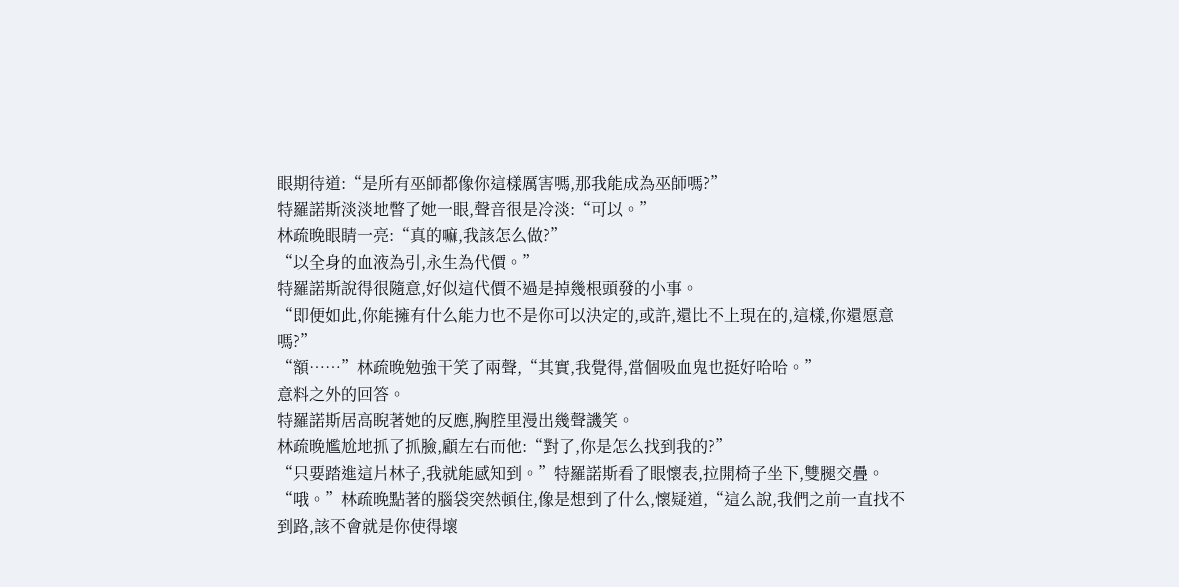眼期待道:“是所有巫師都像你這樣厲害嗎,那我能成為巫師嗎?”
特羅諾斯淡淡地瞥了她一眼,聲音很是冷淡:“可以。”
林疏晚眼睛一亮:“真的嘛,我該怎么做?”
“以全身的血液為引,永生為代價。”
特羅諾斯說得很隨意,好似這代價不過是掉幾根頭發的小事。
“即便如此,你能擁有什么能力也不是你可以決定的,或許,還比不上現在的,這樣,你還愿意嗎?”
“額……”林疏晚勉強干笑了兩聲,“其實,我覺得,當個吸血鬼也挺好哈哈。”
意料之外的回答。
特羅諾斯居高睨著她的反應,胸腔里漫出幾聲譏笑。
林疏晚尷尬地抓了抓臉,顧左右而他:“對了,你是怎么找到我的?”
“只要踏進這片林子,我就能感知到。”特羅諾斯看了眼懷表,拉開椅子坐下,雙腿交疊。
“哦。”林疏晚點著的腦袋突然頓住,像是想到了什么,懷疑道,“這么說,我們之前一直找不到路,該不會就是你使得壞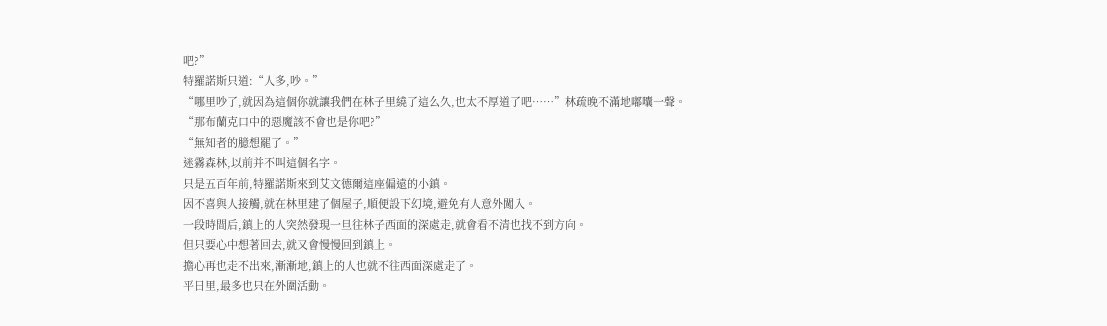吧?”
特羅諾斯只道:“人多,吵。”
“哪里吵了,就因為這個你就讓我們在林子里繞了這么久,也太不厚道了吧……”林疏晚不滿地嘟囔一聲。
“那布蘭克口中的惡魔該不會也是你吧?”
“無知者的臆想罷了。”
迷霧森林,以前并不叫這個名字。
只是五百年前,特羅諾斯來到艾文德爾這座偏遠的小鎮。
因不喜與人接觸,就在林里建了個屋子,順便設下幻境,避免有人意外闖入。
一段時間后,鎮上的人突然發現一旦往林子西面的深處走,就會看不清也找不到方向。
但只要心中想著回去,就又會慢慢回到鎮上。
擔心再也走不出來,漸漸地,鎮上的人也就不往西面深處走了。
平日里,最多也只在外圍活動。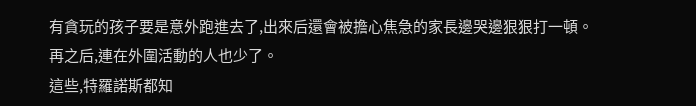有貪玩的孩子要是意外跑進去了,出來后還會被擔心焦急的家長邊哭邊狠狠打一頓。
再之后,連在外圍活動的人也少了。
這些,特羅諾斯都知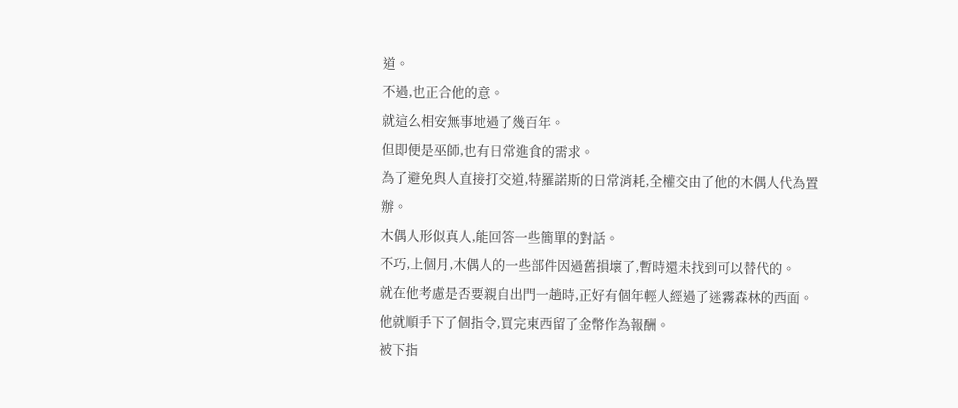道。
不過,也正合他的意。
就這么相安無事地過了幾百年。
但即便是巫師,也有日常進食的需求。
為了避免與人直接打交道,特羅諾斯的日常消耗,全權交由了他的木偶人代為置辦。
木偶人形似真人,能回答一些簡單的對話。
不巧,上個月,木偶人的一些部件因過舊損壞了,暫時還未找到可以替代的。
就在他考慮是否要親自出門一趟時,正好有個年輕人經過了迷霧森林的西面。
他就順手下了個指令,買完東西留了金幣作為報酬。
被下指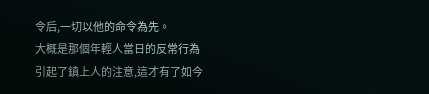令后,一切以他的命令為先。
大概是那個年輕人當日的反常行為引起了鎮上人的注意,這才有了如今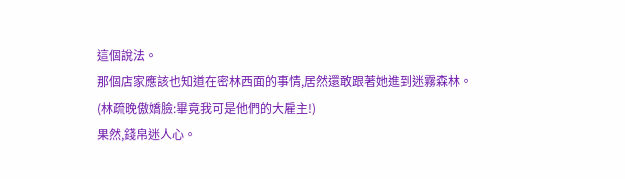這個說法。
那個店家應該也知道在密林西面的事情,居然還敢跟著她進到迷霧森林。
(林疏晚傲嬌臉:畢竟我可是他們的大雇主!)
果然,錢帛迷人心。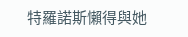特羅諾斯懶得與她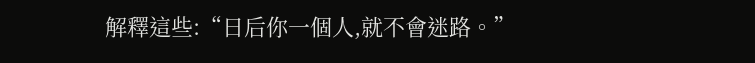解釋這些:“日后你一個人,就不會迷路。”